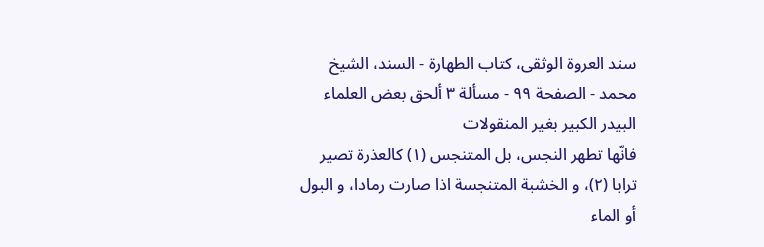سند العروة الوثقى، كتاب الطهارة - السند، الشيخ محمد - الصفحة ٩٩ - مسألة ٣ ألحق بعض العلماء البيدر الكبير بغير المنقولات
فانّها تطهر النجس، بل المتنجس (١) كالعذرة تصير ترابا (٢)، و الخشبة المتنجسة اذا صارت رمادا، و البول أو الماء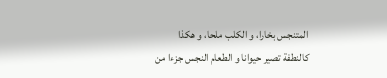المتنجس بخارا، و الكلب ملحا، و هكذا كالنطفة تصير حيوانا و الطعام النجس جزءا من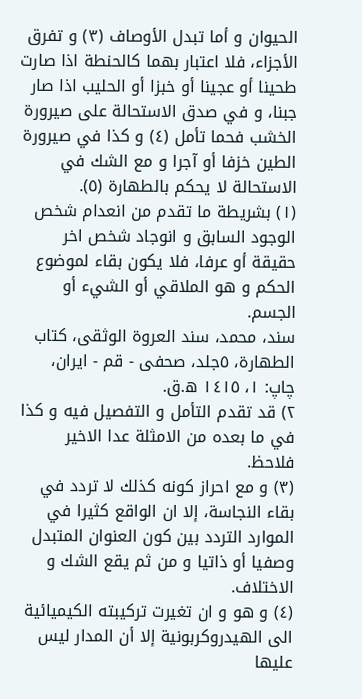الحيوان و أما تبدل الأوصاف (٣) و تفرق الأجزاء، فلا اعتبار بهما كالحنطة اذا صارت طحينا أو عجينا أو خبزا أو الحليب اذا صار جبنا، و في صدق الاستحالة على صيرورة الخشب فحما تأمل (٤) و كذا في صيرورة الطين خزفا أو آجرا و مع الشك في الاستحالة لا يحكم بالطهارة (٥).
(١) بشريطة ما تقدم من انعدام شخص الوجود السابق و انوجاد شخص اخر حقيقة أو عرفا، فلا يكون بقاء لموضوع الحكم و هو الملاقي أو الشيء أو الجسم.
سند، محمد، سند العروة الوثقى، كتاب الطهارة، ٥جلد، صحفى - قم - ايران، چاپ: ١، ١٤١٥ ه.ق.
٢) قد تقدم التأمل و التفصيل فيه و كذا في ما بعده من الامثلة عدا الاخير فلاحظ.
(٣) و مع احراز كونه كذلك لا تردد في بقاء النجاسة، إلا ان الواقع كثيرا في الموارد التردد بين كون العنوان المتبدل وصفيا أو ذاتيا و من ثم يقع الشك و الاختلاف.
(٤) و هو و ان تغيرت تركيبته الكيميائية الى الهيدروكربونية إلا أن المدار ليس عليها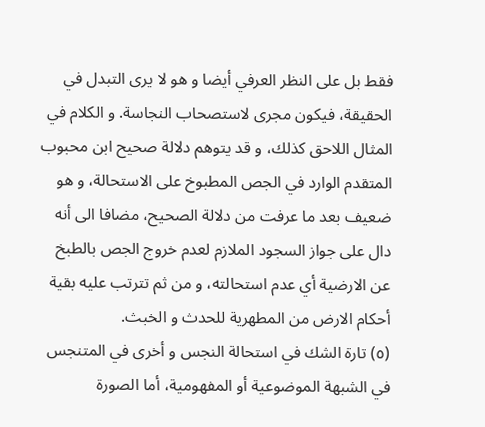فقط بل على النظر العرفي أيضا و هو لا يرى التبدل في الحقيقة، فيكون مجرى لاستصحاب النجاسة. و الكلام في المثال اللاحق كذلك، و قد يتوهم دلالة صحيح ابن محبوب المتقدم الوارد في الجص المطبوخ على الاستحالة، و هو ضعيف بعد ما عرفت من دلالة الصحيح، مضافا الى أنه دال على جواز السجود الملازم لعدم خروج الجص بالطبخ عن الارضية أي عدم استحالته، و من ثم تترتب عليه بقية أحكام الارض من المطهرية للحدث و الخبث.
(٥) تارة الشك في استحالة النجس و أخرى في المتنجس في الشبهة الموضوعية أو المفهومية، أما الصورة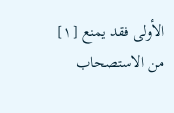الأولى فقد يمنع [١] من الاستصحاب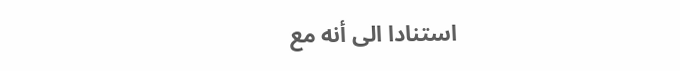استنادا الى أنه مع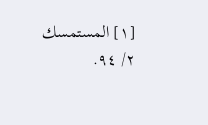[١] المستمسك ٢/ ٩٤.